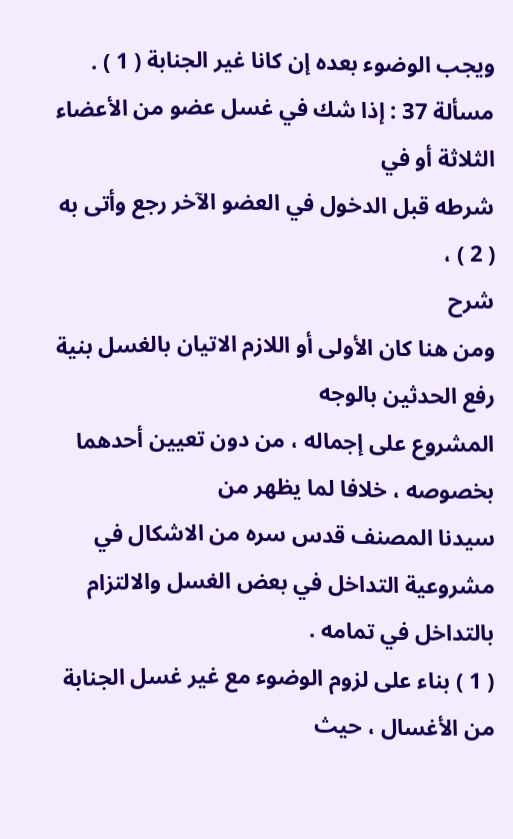ويجب الوضوء بعده إن كانا غير الجنابة ( 1 ) .
مسألة 37 : إذا شك في غسل عضو من الأعضاء الثلاثة أو في
شرطه قبل الدخول في العضو الآخر رجع وأتى به ( 2 ) ،
شرح
ومن هنا كان الأولى أو اللازم الاتيان بالغسل بنية رفع الحدثين بالوجه
المشروع على إجماله ، من دون تعيين أحدهما بخصوصه ، خلافا لما يظهر من
سيدنا المصنف قدس سره من الاشكال في مشروعية التداخل في بعض الغسل والالتزام
بالتداخل في تمامه .
( 1 ) بناء على لزوم الوضوء مع غير غسل الجنابة من الأغسال ، حيث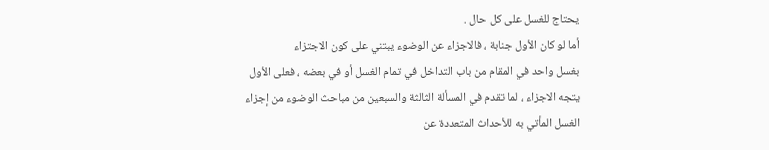يحتاج للغسل على كل حال .
أما لو كان الأول جنابة ، فالاجزاء عن الوضوء يبتني على كون الاجتزاء
بغسل واحد في المقام من باب التداخل في تمام الغسل أو في بعضه ، فعلى الأول
يتجه الاجزاء ، لما تقدم في المسألة الثالثة والسبعين من مباحث الوضوء من إجزاء
الغسل المأتي به للأحداث المتعددة عن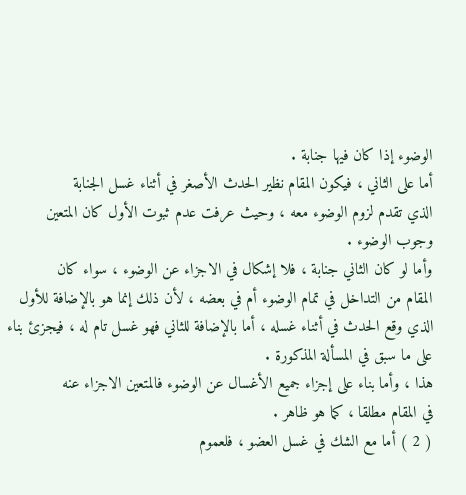الوضوء إذا كان فيها جنابة .
أما على الثاني ، فيكون المقام نظير الحدث الأصغر في أثناء غسل الجنابة
الذي تقدم لزوم الوضوء معه ، وحيث عرفت عدم ثبوت الأول كان المتعين
وجوب الوضوء .
وأما لو كان الثاني جنابة ، فلا إشكال في الاجزاء عن الوضوء ، سواء كان
المقام من التداخل في تمام الوضوء أم في بعضه ، لأن ذلك إنما هو بالإضافة للأول
الذي وقع الحدث في أثناء غسله ، أما بالإضافة للثاني فهو غسل تام له ، فيجزئ بناء
على ما سبق في المسألة المذكورة .
هذا ، وأما بناء على إجزاء جميع الأغسال عن الوضوء فالمتعين الاجزاء عنه
في المقام مطلقا ، كما هو ظاهر .
( 2 ) أما مع الشك في غسل العضو ، فلعموم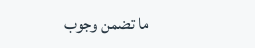ما تضمن وجوب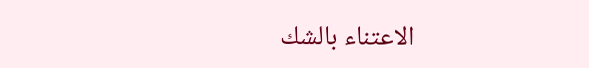الاعتناء بالشك